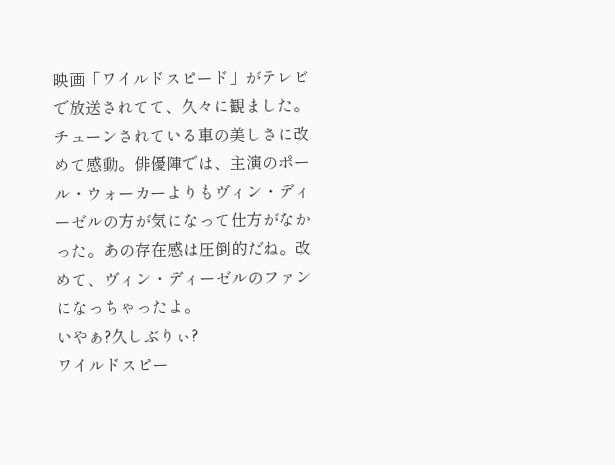映画「ワイルドスピード」がテレビで放送されてて、久々に観ました。チューンされている車の美しさに改めて感動。俳優陣では、主演のポール・ウォーカーよりもヴィン・ディーゼルの方が気になって仕方がなかった。あの存在感は圧倒的だね。改めて、ヴィン・ディーゼルのファンになっちゃったよ。
いやぁ?久しぶりぃ?
ワイルドスピー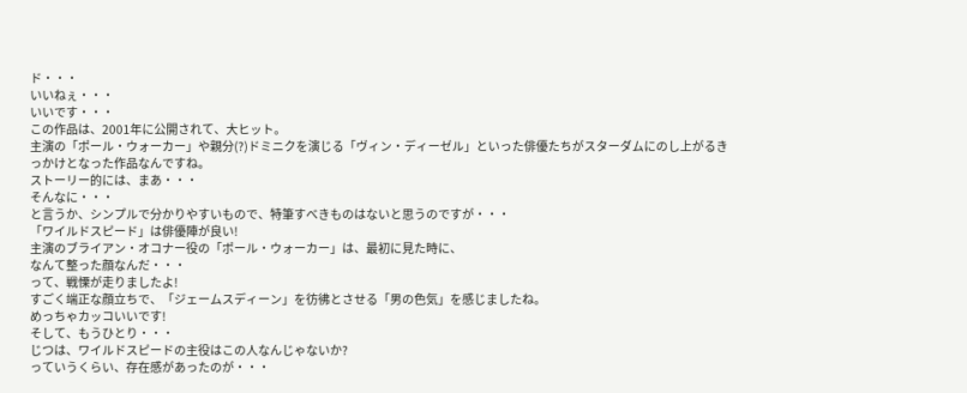ド・・・
いいねぇ・・・
いいです・・・
この作品は、2001年に公開されて、大ヒット。
主演の「ポール・ウォーカー」や親分(?)ドミニクを演じる「ヴィン・ディーゼル」といった俳優たちがスターダムにのし上がるきっかけとなった作品なんですね。
ストーリー的には、まあ・・・
そんなに・・・
と言うか、シンプルで分かりやすいもので、特筆すべきものはないと思うのですが・・・
「ワイルドスピード」は俳優陣が良い!
主演のブライアン・オコナー役の「ポール・ウォーカー」は、最初に見た時に、
なんて整った顔なんだ・・・
って、戦慄が走りましたよ!
すごく端正な顔立ちで、「ジェームスディーン」を彷彿とさせる「男の色気」を感じましたね。
めっちゃカッコいいです!
そして、もうひとり・・・
じつは、ワイルドスピードの主役はこの人なんじゃないか?
っていうくらい、存在感があったのが・・・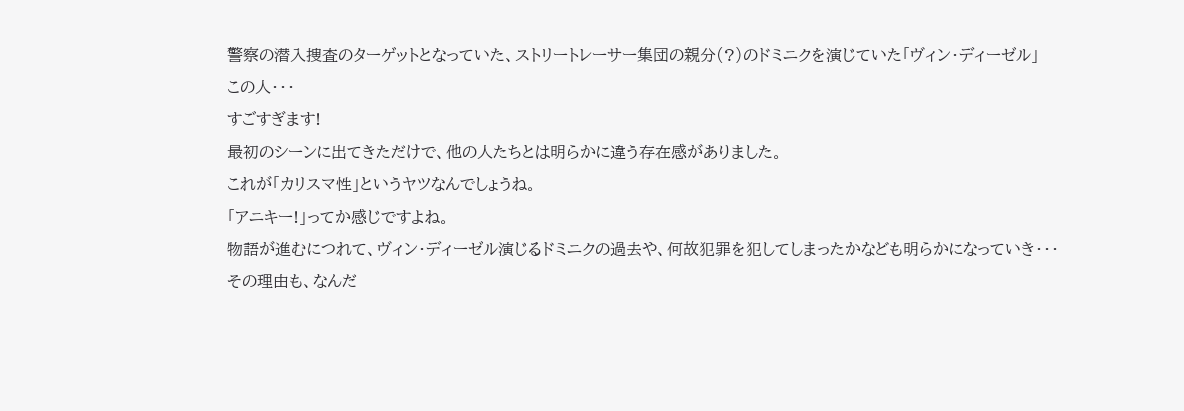警察の潜入捜査のターゲットとなっていた、ストリートレーサー集団の親分(?)のドミニクを演じていた「ヴィン・ディーゼル」
この人・・・
すごすぎます!
最初のシーンに出てきただけで、他の人たちとは明らかに違う存在感がありました。
これが「カリスマ性」というヤツなんでしょうね。
「アニキー!」ってか感じですよね。
物語が進むにつれて、ヴィン・ディーゼル演じるドミニクの過去や、何故犯罪を犯してしまったかなども明らかになっていき・・・
その理由も、なんだ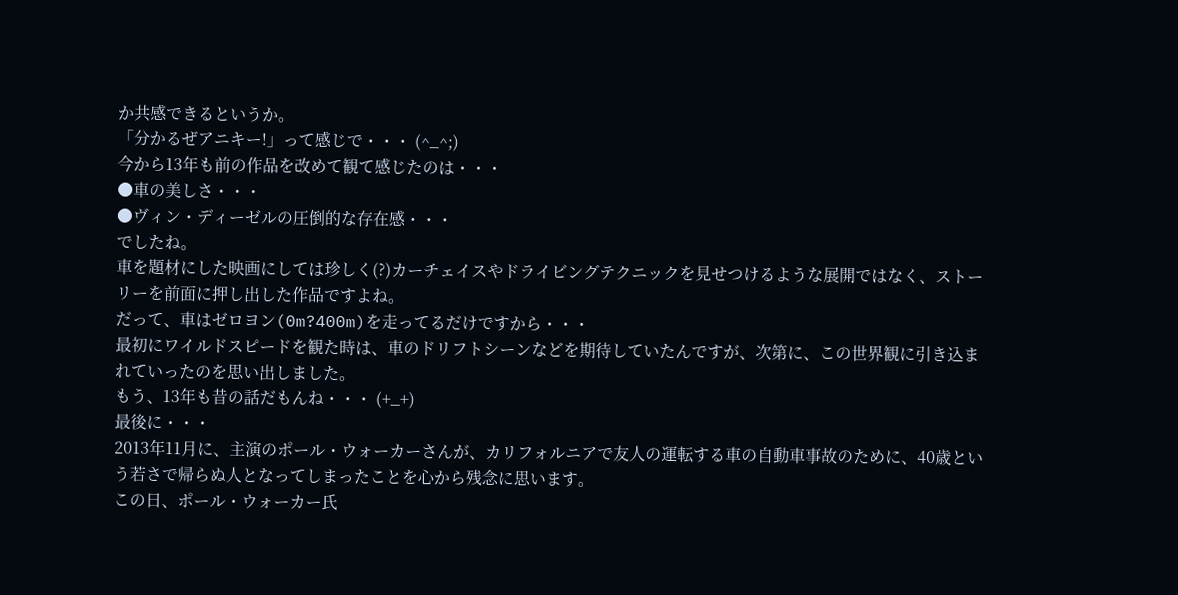か共感できるというか。
「分かるぜアニキー!」って感じで・・・ (^_^;)
今から13年も前の作品を改めて観て感じたのは・・・
●車の美しさ・・・
●ヴィン・ディーゼルの圧倒的な存在感・・・
でしたね。
車を題材にした映画にしては珍しく(?)カーチェイスやドライビングテクニックを見せつけるような展開ではなく、ストーリーを前面に押し出した作品ですよね。
だって、車はゼロヨン(0m?400m)を走ってるだけですから・・・
最初にワイルドスピードを観た時は、車のドリフトシーンなどを期待していたんですが、次第に、この世界観に引き込まれていったのを思い出しました。
もう、13年も昔の話だもんね・・・ (+_+)
最後に・・・
2013年11月に、主演のポール・ウォーカーさんが、カリフォルニアで友人の運転する車の自動車事故のために、40歳という若さで帰らぬ人となってしまったことを心から残念に思います。
この日、ポール・ウォーカー氏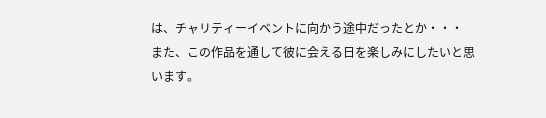は、チャリティーイベントに向かう途中だったとか・・・
また、この作品を通して彼に会える日を楽しみにしたいと思います。